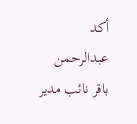أكد عبدالرحمن باقر نائب مدير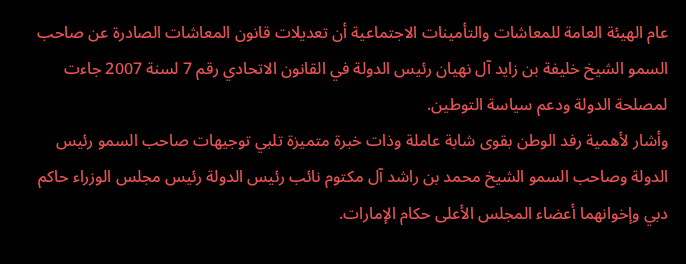عام الهيئة العامة للمعاشات والتأمينات الاجتماعية أن تعديلات قانون المعاشات الصادرة عن صاحب السمو الشيخ خليفة بن زايد آل نهيان رئيس الدولة في القانون الاتحادي رقم 7 لسنة 2007 جاءت لمصلحة الدولة ودعم سياسة التوطين.
وأشار لأهمية رفد الوطن بقوى شابة عاملة وذات خبرة متميزة تلبي توجيهات صاحب السمو رئيس الدولة وصاحب السمو الشيخ محمد بن راشد آل مكتوم نائب رئيس الدولة رئيس مجلس الوزراء حاكم دبي وإخوانهما أعضاء المجلس الأعلى حكام الإمارات.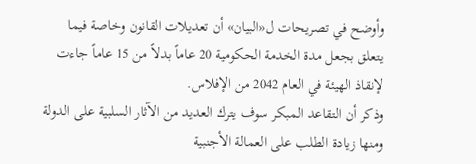وأوضح في تصريحات ل«البيان» أن تعديلات القانون وخاصة فيما يتعلق بجعل مدة الخدمة الحكومية 20 عاماً بدلاً من 15 عاماً جاءت لإنقاذ الهيئة في العام 2042 من الإفلاس.
وذكر أن التقاعد المبكر سوف يترك العديد من الآثار السلبية على الدولة ومنها زيادة الطلب على العمالة الأجنبية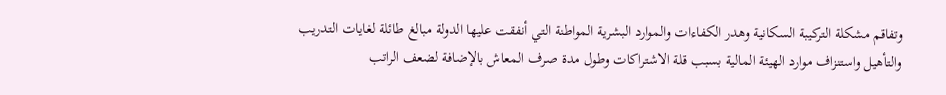وتفاقم مشكلة التركيبة السكانية وهدر الكفاءات والموارد البشرية المواطنة التي أنفقت عليها الدولة مبالغ طائلة لغايات التدريب والتأهيل واستنزاف موارد الهيئة المالية بسبب قلة الاشتراكات وطول مدة صرف المعاش بالإضافة لضعف الراتب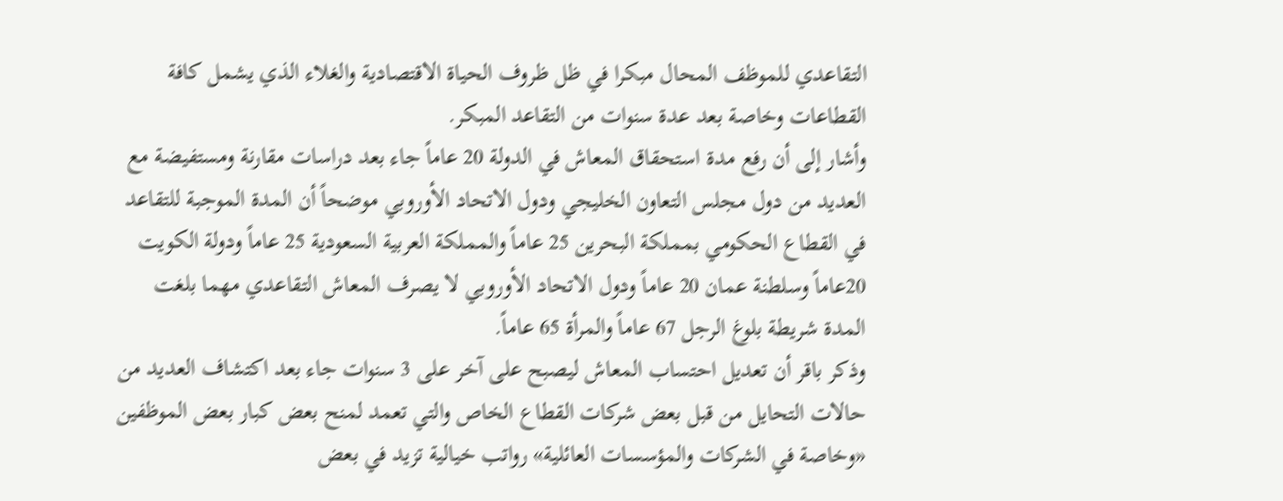التقاعدي للموظف المحال مبكرا في ظل ظروف الحياة الاقتصادية والغلاء الذي يشمل كافة القطاعات وخاصة بعد عدة سنوات من التقاعد المبكر.
وأشار إلى أن رفع مدة استحقاق المعاش في الدولة 20 عاماً جاء بعد دراسات مقارنة ومستفيضة مع العديد من دول مجلس التعاون الخليجي ودول الاتحاد الأوروبي موضحاً أن المدة الموجبة للتقاعد في القطاع الحكومي بمملكة البحرين 25 عاماً والمملكة العربية السعودية 25 عاماً ودولة الكويت 20عاماً وسلطنة عمان 20 عاماً ودول الاتحاد الأوروبي لا يصرف المعاش التقاعدي مهما بلغت المدة شريطة بلوغ الرجل 67 عاماً والمرأة 65 عاماً.
وذكر باقر أن تعديل احتساب المعاش ليصبح على آخر على 3 سنوات جاء بعد اكتشاف العديد من حالات التحايل من قبل بعض شركات القطاع الخاص والتي تعمد لمنح بعض كبار بعض الموظفين «وخاصة في الشركات والمؤسسات العائلية» رواتب خيالية تزيد في بعض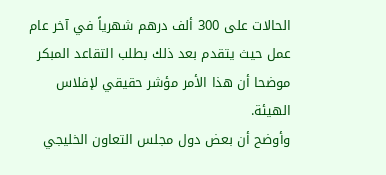الحالات على 300 ألف درهم شهرياً في آخر عام عمل حيث يتقدم بعد ذلك بطلب التقاعد المبكر موضحا أن هذا الأمر مؤشر حقيقي لإفلاس الهيئة.
وأوضح أن بعض دول مجلس التعاون الخليجي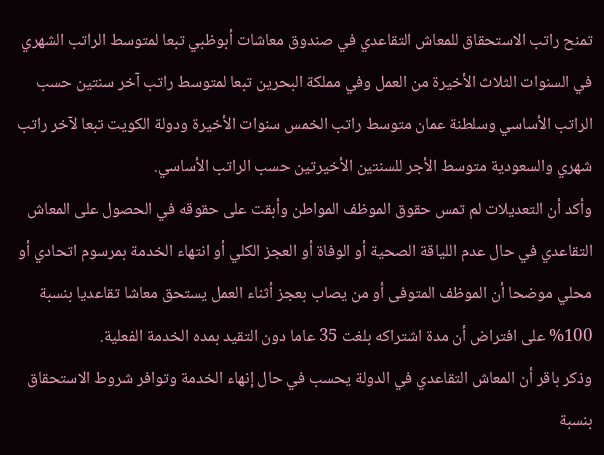تمنح راتب الاستحقاق للمعاش التقاعدي في صندوق معاشات أبوظبي تبعا لمتوسط الراتب الشهري في السنوات الثلاث الأخيرة من العمل وفي مملكة البحرين تبعا لمتوسط راتب آخر سنتين حسب الراتب الأساسي وسلطنة عمان متوسط راتب الخمس سنوات الأخيرة ودولة الكويت تبعا لآخر راتب شهري والسعودية متوسط الأجر للسنتين الأخيرتين حسب الراتب الأساسي.
وأكد أن التعديلات لم تمس حقوق الموظف المواطن وأبقت على حقوقه في الحصول على المعاش التقاعدي في حال عدم اللياقة الصحية أو الوفاة أو العجز الكلي أو انتهاء الخدمة بمرسوم اتحادي أو محلي موضحا أن الموظف المتوفى أو من يصاب بعجز أثناء العمل يستحق معاشا تقاعديا بنسبة 100% على افتراض أن مدة اشتراكه بلغت 35 عاما دون التقيد بمده الخدمة الفعلية.
وذكر باقر أن المعاش التقاعدي في الدولة يحسب في حال إنهاء الخدمة وتوافر شروط الاستحقاق بنسبة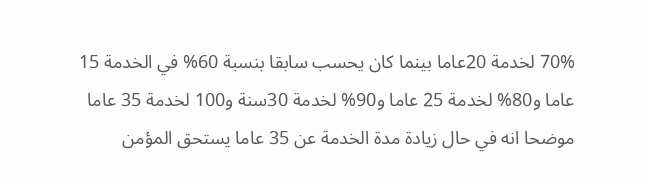70% لخدمة 20عاما بينما كان يحسب سابقا بنسبة 60% في الخدمة 15 عاما و80% لخدمة 25 عاما و90% لخدمة 30سنة و100 لخدمة 35 عاما موضحا انه في حال زيادة مدة الخدمة عن 35 عاما يستحق المؤمن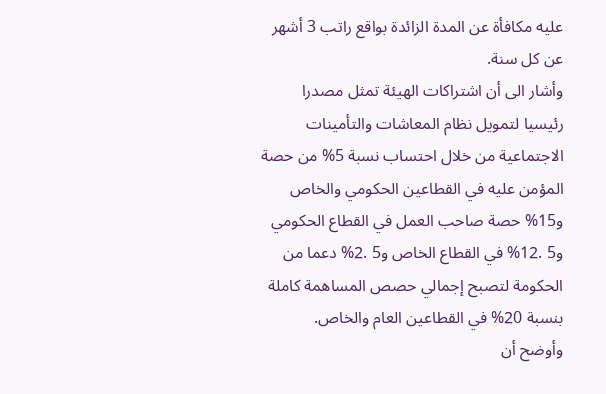عليه مكافأة عن المدة الزائدة بواقع راتب 3 أشهر عن كل سنة.
وأشار الى أن اشتراكات الهيئة تمثل مصدرا رئيسيا لتمويل نظام المعاشات والتأمينات الاجتماعية من خلال احتساب نسبة 5% من حصة المؤمن عليه في القطاعين الحكومي والخاص و15% حصة صاحب العمل في القطاع الحكومي و5 .12% في القطاع الخاص و5 .2% دعما من الحكومة لتصبح إجمالي حصص المساهمة كاملة بنسبة 20% في القطاعين العام والخاص.
وأوضح أن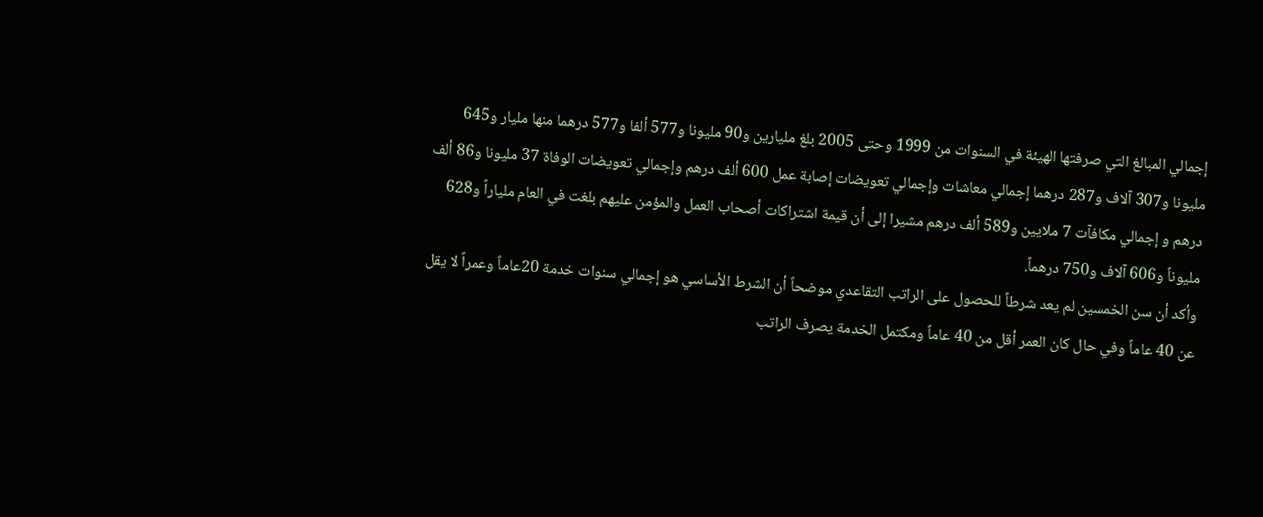إجمالي المبالغ التي صرفتها الهيئة في السنوات من 1999 وحتى 2005 بلغ مليارين و90 مليونا و577 ألفا و577 درهما منها مليار و645 مليونا و307 آلاف و287 درهما إجمالي معاشات وإجمالي تعويضات إصابة عمل 600 ألف درهم وإجمالي تعويضات الوفاة 37 مليونا و86 ألف درهم و إجمالي مكافآت 7 ملايين و589 ألف درهم مشيرا إلى أن قيمة اشتراكات أصحاب العمل والمؤمن عليهم بلغت في العام ملياراً و628 مليوناً و606 آلاف و750 درهماً.
وأكد أن سن الخمسين لم يعد شرطاً للحصول على الراتب التقاعدي موضحاً أن الشرط الأساسي هو إجمالي سنوات خدمة 20عاماً وعمراً لا يقل عن 40 عاماً وفي حال كان العمر أقل من 40 عاماً ومكتمل الخدمة يصرف الراتب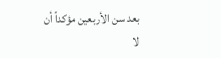بعد سن الأربعين مؤكداً أن لا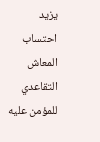يزيد احتساب المعاش التقاعدي للمؤمن عليه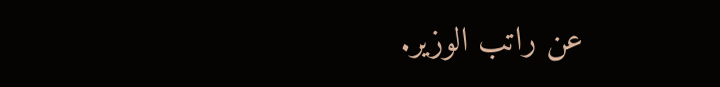عن راتب الوزير.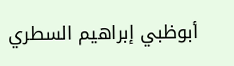أبوظبي إبراهيم السطري